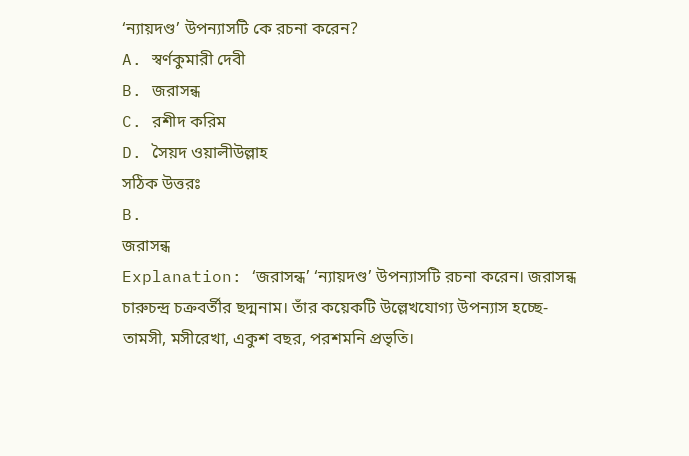‘ন্যায়দণ্ড’ উপন্যাসটি কে রচনা করেন?
A. স্বর্ণকুমারী দেবী
B. জরাসন্ধ
C. রশীদ করিম
D. সৈয়দ ওয়ালীউল্লাহ
সঠিক উত্তরঃ
B.
জরাসন্ধ
Explanation: ‘জরাসন্ধ’ ‘ন্যায়দণ্ড’ উপন্যাসটি রচনা করেন। জরাসন্ধ চারুচন্দ্র চক্রবর্তীর ছদ্মনাম। তাঁর কয়েকটি উল্লেখযোগ্য উপন্যাস হচ্ছে-তামসী, মসীরেখা, একুশ বছর, পরশমনি প্রভৃতি।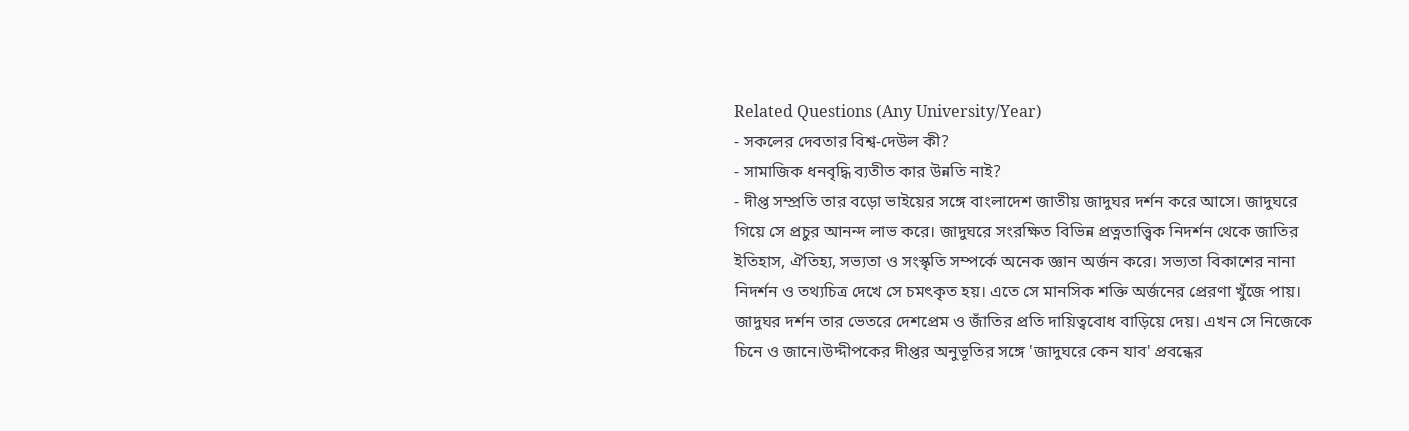Related Questions (Any University/Year)
- সকলের দেবতার বিশ্ব-দেউল কী?
- সামাজিক ধনবৃদ্ধি ব্যতীত কার উন্নতি নাই?
- দীপ্ত সম্প্রতি তার বড়ো ভাইয়ের সঙ্গে বাংলাদেশ জাতীয় জাদুঘর দর্শন করে আসে। জাদুঘরে গিয়ে সে প্রচুর আনন্দ লাভ করে। জাদুঘরে সংরক্ষিত বিভিন্ন প্রত্নতাত্ত্বিক নিদর্শন থেকে জাতির ইতিহাস, ঐতিহ্য, সভ্যতা ও সংস্কৃতি সম্পর্কে অনেক জ্ঞান অর্জন করে। সভ্যতা বিকাশের নানা নিদর্শন ও তথ্যচিত্র দেখে সে চমৎকৃত হয়। এতে সে মানসিক শক্তি অর্জনের প্রেরণা খুঁজে পায়। জাদুঘর দর্শন তার ভেতরে দেশপ্রেম ও জাঁতির প্রতি দায়িত্ববোধ বাড়িয়ে দেয়। এখন সে নিজেকে চিনে ও জানে।উদ্দীপকের দীপ্তর অনুভূতির সঙ্গে 'জাদুঘরে কেন যাব' প্রবন্ধের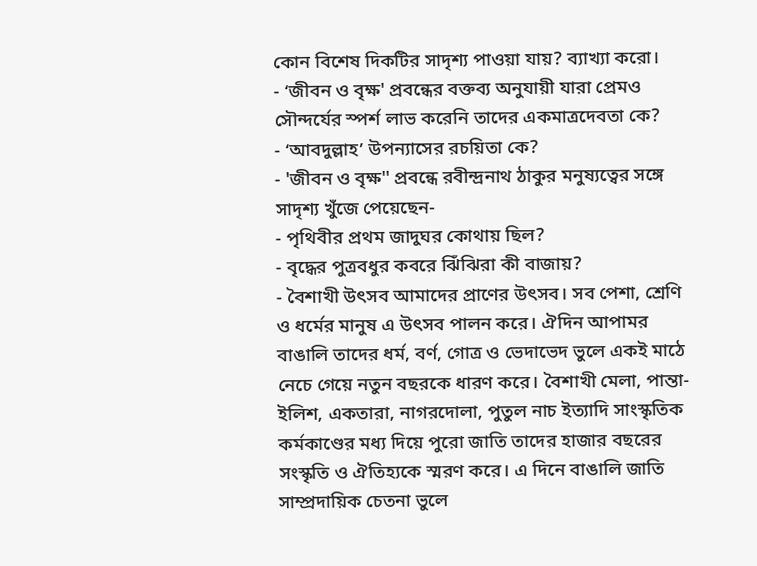কোন বিশেষ দিকটির সাদৃশ্য পাওয়া যায়? ব্যাখ্যা করো।
- ‘জীবন ও বৃক্ষ' প্রবন্ধের বক্তব্য অনুযায়ী যারা প্রেমও সৌন্দর্যের স্পর্শ লাভ করেনি তাদের একমাত্রদেবতা কে?
- ‘আবদুল্লাহ’ উপন্যাসের রচয়িতা কে?
- 'জীবন ও বৃক্ষ'' প্রবন্ধে রবীন্দ্রনাথ ঠাকুর মনুষ্যত্বের সঙ্গে সাদৃশ্য খুঁজে পেয়েছেন-
- পৃথিবীর প্রথম জাদুঘর কোথায় ছিল?
- বৃদ্ধের পুত্রবধুর কবরে ঝিঁঝিরা কী বাজায়?
- বৈশাখী উৎসব আমাদের প্রাণের উৎসব। সব পেশা, শ্রেণি ও ধর্মের মানুষ এ উৎসব পালন করে। ঐদিন আপামর বাঙালি তাদের ধর্ম, বর্ণ, গোত্র ও ভেদাভেদ ভুলে একই মাঠে নেচে গেয়ে নতুন বছরকে ধারণ করে। বৈশাখী মেলা, পান্তা-ইলিশ, একতারা, নাগরদোলা, পুতুল নাচ ইত্যাদি সাংস্কৃতিক কর্মকাণ্ডের মধ্য দিয়ে পুরো জাতি তাদের হাজার বছরের সংস্কৃতি ও ঐতিহ্যকে স্মরণ করে। এ দিনে বাঙালি জাতি সাম্প্রদায়িক চেতনা ভুলে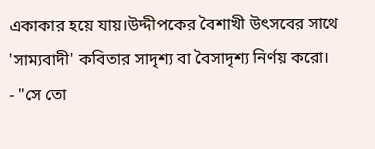একাকার হয়ে যায়।উদ্দীপকের বৈশাখী উৎসবের সাথে 'সাম্যবাদী' কবিতার সাদৃশ্য বা বৈসাদৃশ্য নির্ণয় করো।
- "সে তো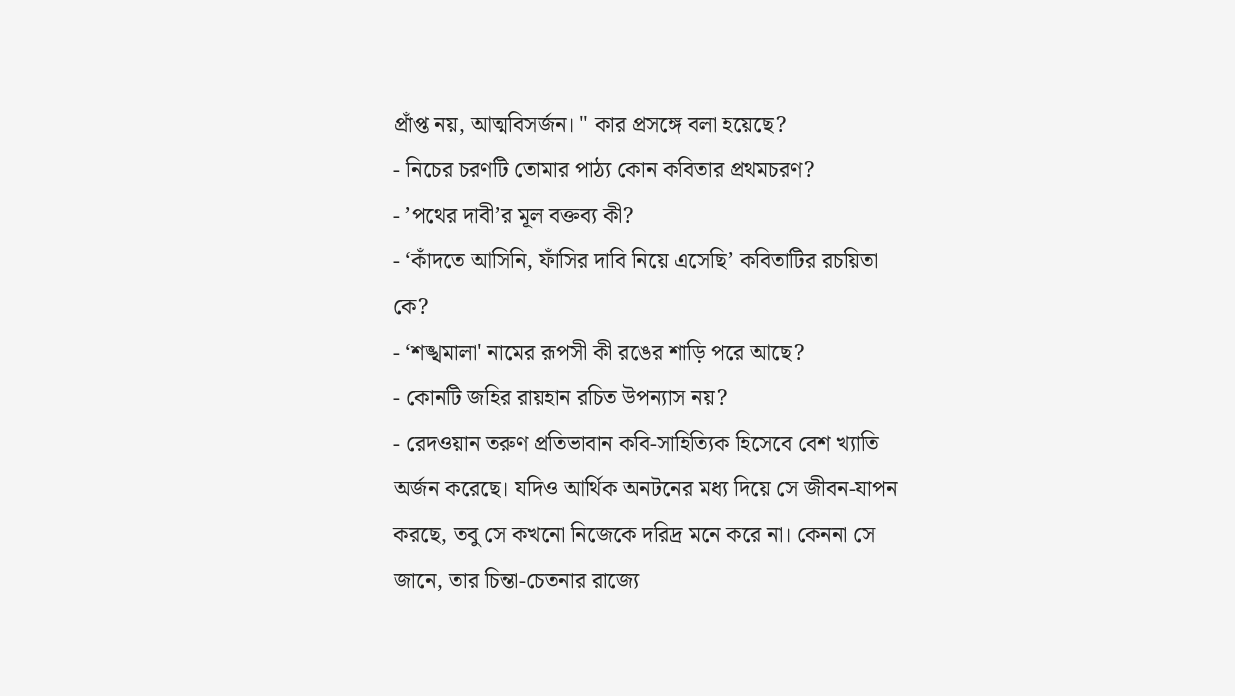প্রাঁপ্ত নয়, আত্মবিসর্জন। " কার প্রসঙ্গে বলা হয়েছে?
- নিচের চরণটি তোমার পাঠ্য কোন কবিতার প্রথমচরণ?
- ’পথের দাবী’র মূল বক্তব্য কী?
- ‘কাঁদতে আসিনি, ফাঁসির দাবি নিয়ে এসেছি’ কবিতাটির রচয়িতা কে?
- ‘শঙ্খমালা' নামের রূপসী কী রঙের শাড়ি পরে আছে?
- কোনটি জহির রায়হান রচিত উপন্যাস নয়?
- রেদওয়ান তরুণ প্রতিভাবান কবি-সাহিত্যিক হিসেবে বেশ খ্যাতি অর্জন করেছে। যদিও আর্থিক অনটনের মধ্য দিয়ে সে জীবন-যাপন করছে, তবু সে কখনো নিজেকে দরিদ্র মনে করে না। কেননা সে জানে, তার চিন্তা-চেতনার রাজ্যে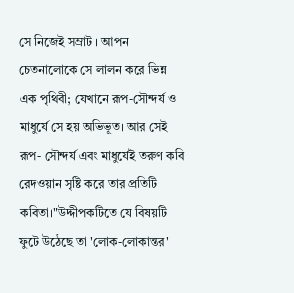সে নিজেই সম্রাট । আপন চেতনালোকে সে লালন করে ভিন্ন এক পৃথিবী; যেখানে রূপ-সৌন্দর্য ও মাধুর্যে সে হয় অভিভূত। আর সেই রূপ- সৌন্দর্য এবং মাধুর্যেই তরুণ কবি রেদওয়ান সৃষ্টি করে তার প্রতিটি কবিতা।"উদ্দীপকটিতে যে বিষয়টি ফুটে উঠেছে তা 'লোক-লোকান্তর'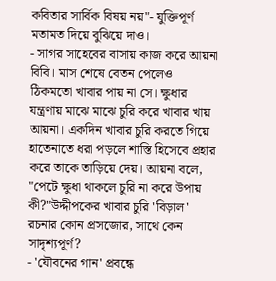কবিতার সার্বিক বিষয় নয়"- যুক্তিপূর্ণ মতামত দিয়ে বুঝিয়ে দাও।
- সাগর সাহেবের বাসায় কাজ করে আয়না বিবি। মাস শেষে বেতন পেলেও ঠিকমতো খাবার পায় না সে। ক্ষুধার যন্ত্রণায় মাঝে মাঝে চুরি করে খাবার খায় আয়না। একদিন খাবার চুরি করতে গিয়ে হাতেনাতে ধরা পড়লে শাস্তি হিসেবে প্রহার করে তাকে তাড়িয়ে দেয়। আয়না বলে, "পেটে ক্ষুধা থাকলে চুরি না করে উপায় কী?"উদ্দীপকের খাবার চুরি 'বিড়াল' রচনার কোন প্রসজোর, সাথে কেন সাদৃশ্যপূর্ণ?
- 'যৌবনের গান' প্রবন্ধে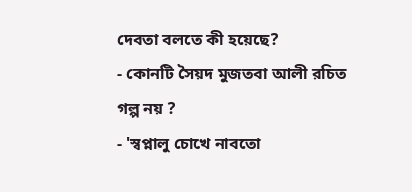দেবতা বলতে কী হয়েছে?
- কোনটি সৈয়দ মুজতবা আলী রচিত গল্প নয় ?
- 'স্বপ্নালু চোখে নাবতো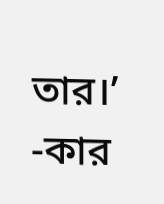তার।’ -কার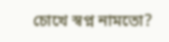চোখে স্বপ্ন নামতো?